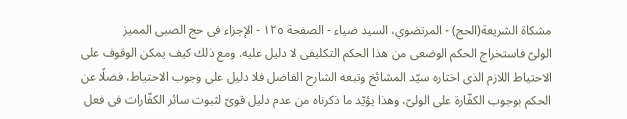مشكاة الشريعة(الحج) - المرتضوي، السيد ضياء - الصفحة ١٢٥ - الإجزاء فى حج الصبى المميز
الولىّ فاستخراج الحكم الوضعى من هذا الحكم التكليفى لا دليل عليه. ومع ذلك كيف يمكن الوقوف على الاحتياط اللازم الذى اختاره سيّد المشائخ وتبعه الشارح الفاضل فلا دليل على وجوب الاحتياط، فضلًا عن الحكم بوجوب الكفّارة على الولىّ، وهذا يؤيّد ما ذكرناه من عدم دليل قوىّ لثبوت سائر الكفّارات فى فعل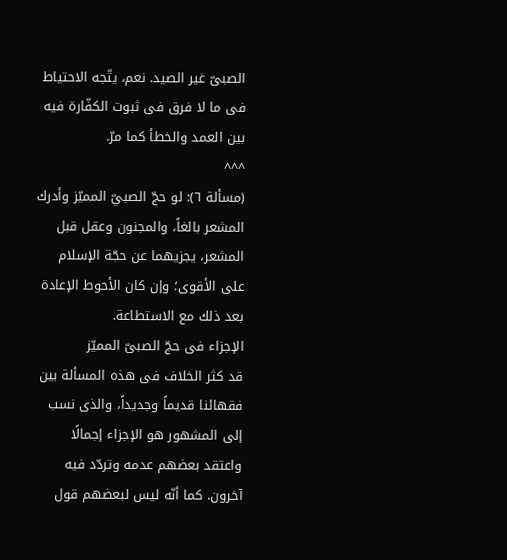الصبىّ غير الصيد. نعم، يتّجه الاحتياط فى ما لا فرق فى ثبوت الكفّارة فيه بين العمد والخطأ كما مرّ.
^^^
(مسألة ٦): لو حجّ الصبيّ المميّز وأدرك المشعر بالغاً، والمجنون وعقل قبل المشعر، يجزيهما عن حجّة الإسلام على الأقوى؛ وإن كان الأحوط الإعادة بعد ذلك مع الاستطاعة.
الإجزاء فى حجّ الصبىّ المميّز
قد كثر الخلاف فى هذه المسألة بين فقهائنا قديماً وجديداً، والذى نسب إلى المشهور هو الإجزاء إجمالًا واعتقد بعضهم عدمه وتردّد فيه آخرون. كما أنّه ليس لبعضهم قول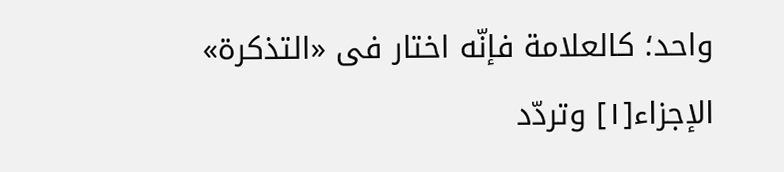واحد؛ كالعلامة فإنّه اختار فى «التذكرة» الإجزاء[١] وتردّد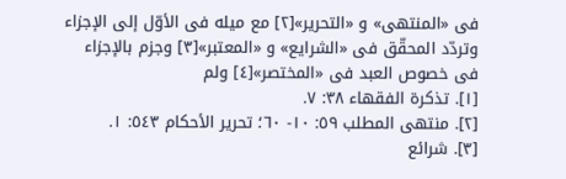فى «المنتهى» و «التحرير»[٢] مع ميله فى الأوّل إلى الإجزاء وتردّد المحقّق فى «الشرايع» و «المعتبر»[٣] وجزم بالإجزاء فى خصوص العبد فى «المختصر»[٤] ولم
[١]. تذكرة الفقهاء ٣٨: ٧.
[٢]. منتهى المطلب ٥٩: ١٠- ٦٠؛ تحرير الأحكام ٥٤٣: ١.
[٣]. شرائع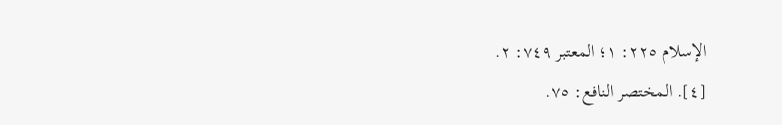الإسلام ٢٢٥: ١؛ المعتبر ٧٤٩: ٢.
[٤]. المختصر النافع: ٧٥.